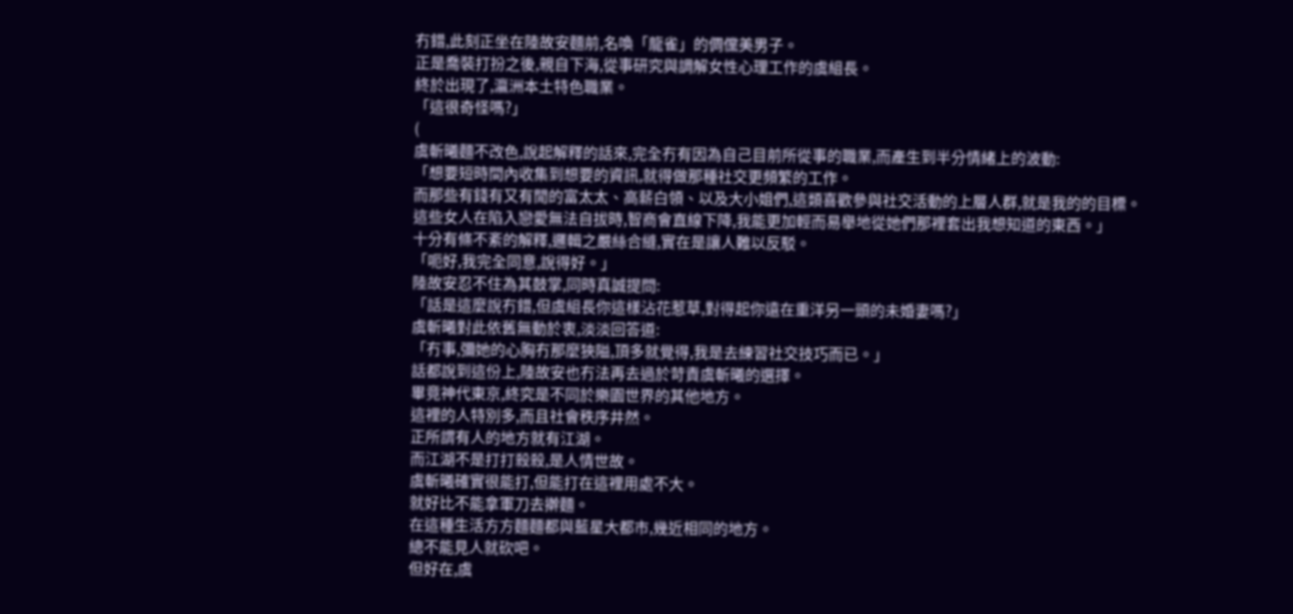冇錯,此刻正坐在陸故安麵前,名喚「龍雀」的倜儻美男子。
正是喬裝打扮之後,親自下海,從事研究與調解女性心理工作的虞組長。
終於出現了,瀛洲本土特色職業。
「這很奇怪嗎?」
(
虞斬曦麵不改色,說起解釋的話來,完全冇有因為自己目前所從事的職業,而產生到半分情緒上的波動:
「想要短時間內收集到想要的資訊,就得做那種社交更頻繁的工作。
而那些有錢有又有閒的富太太、高薪白領、以及大小姐們,這類喜歡參與社交活動的上層人群,就是我的的目標。
這些女人在陷入戀愛無法自拔時,智商會直線下降,我能更加輕而易舉地從她們那裡套出我想知道的東西。」
十分有條不紊的解釋,邏輯之嚴絲合縫,實在是讓人難以反駁。
「呃好,我完全同意,說得好。」
陸故安忍不住為其鼓掌,同時真誠提問:
「話是這麼說冇錯,但虞組長你這樣沾花惹草,對得起你遠在重洋另一頭的未婚妻嗎?」
虞斬曦對此依舊無動於衷,淡淡回答道:
「冇事,彌她的心胸冇那麼狹隘,頂多就覺得,我是去練習社交技巧而已。」
話都說到這份上,陸故安也冇法再去過於苛責虞斬曦的選擇。
畢竟神代東京,終究是不同於樂園世界的其他地方。
這裡的人特別多,而且社會秩序井然。
正所謂有人的地方就有江湖。
而江湖不是打打殺殺,是人情世故。
虞斬曦確實很能打,但能打在這裡用處不大。
就好比不能拿軍刀去擀麵。
在這種生活方方麵麵都與藍星大都市,幾近相同的地方。
總不能見人就砍吧。
但好在,虞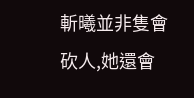斬曦並非隻會砍人,她還會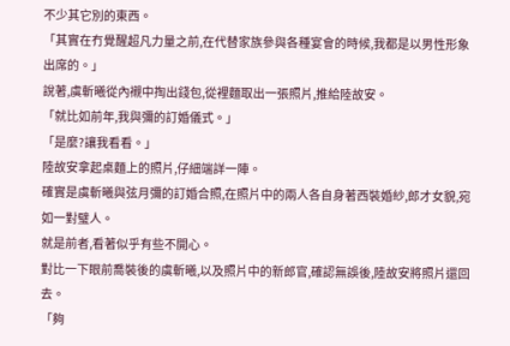不少其它別的東西。
「其實在冇覺醒超凡力量之前,在代替家族參與各種宴會的時候,我都是以男性形象出席的。」
說著,虞斬曦從內襯中掏出錢包,從裡麵取出一張照片,推給陸故安。
「就比如前年,我與彌的訂婚儀式。」
「是麼?讓我看看。」
陸故安拿起桌麵上的照片,仔細端詳一陣。
確實是虞斬曦與弦月彌的訂婚合照,在照片中的兩人各自身著西裝婚紗,郎才女貌,宛如一對璧人。
就是前者,看著似乎有些不開心。
對比一下眼前喬裝後的虞斬曦,以及照片中的新郎官,確認無誤後,陸故安將照片還回去。
「夠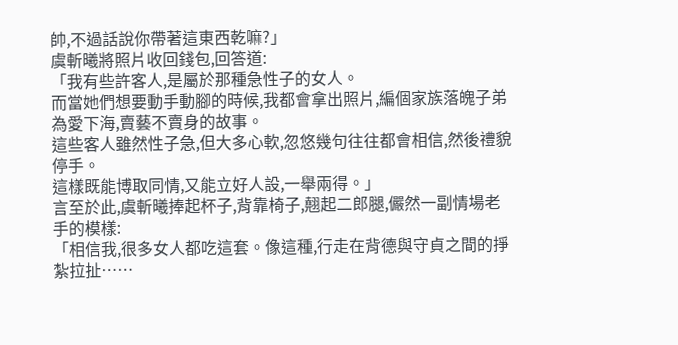帥,不過話說你帶著這東西乾嘛?」
虞斬曦將照片收回錢包,回答道:
「我有些許客人,是屬於那種急性子的女人。
而當她們想要動手動腳的時候,我都會拿出照片,編個家族落魄子弟為愛下海,賣藝不賣身的故事。
這些客人雖然性子急,但大多心軟,忽悠幾句往往都會相信,然後禮貌停手。
這樣既能博取同情,又能立好人設,一舉兩得。」
言至於此,虞斬曦捧起杯子,背靠椅子,翹起二郎腿,儼然一副情場老手的模樣:
「相信我,很多女人都吃這套。像這種,行走在背德與守貞之間的掙紮拉扯……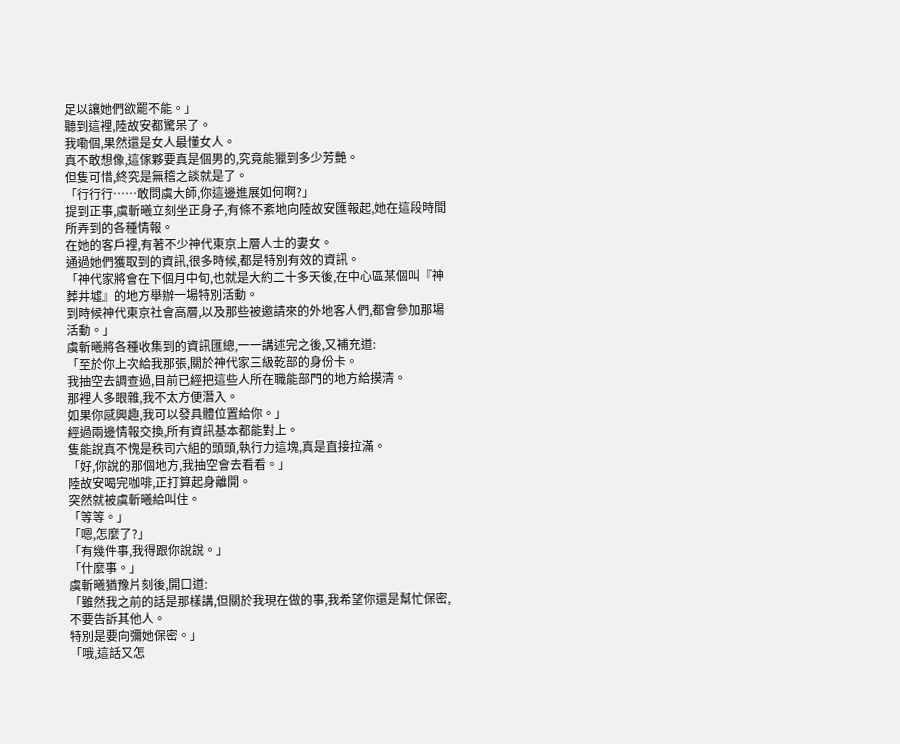足以讓她們欲罷不能。」
聽到這裡,陸故安都驚呆了。
我嘞個,果然還是女人最懂女人。
真不敢想像,這傢夥要真是個男的,究竟能獵到多少芳艷。
但隻可惜,終究是無稽之談就是了。
「行行行……敢問虞大師,你這邊進展如何啊?」
提到正事,虞斬曦立刻坐正身子,有條不紊地向陸故安匯報起,她在這段時間所弄到的各種情報。
在她的客戶裡,有著不少神代東京上層人士的妻女。
通過她們獲取到的資訊,很多時候,都是特別有效的資訊。
「神代家將會在下個月中旬,也就是大約二十多天後,在中心區某個叫『神葬井墟』的地方舉辦一場特別活動。
到時候神代東京社會高層,以及那些被邀請來的外地客人們,都會參加那場活動。」
虞斬曦將各種收集到的資訊匯總,一一講述完之後,又補充道:
「至於你上次給我那張,關於神代家三級乾部的身份卡。
我抽空去調查過,目前已經把這些人所在職能部門的地方給摸清。
那裡人多眼雜,我不太方便潛入。
如果你感興趣,我可以發具體位置給你。」
經過兩邊情報交換,所有資訊基本都能對上。
隻能說真不愧是秩司六組的頭頭,執行力這塊,真是直接拉滿。
「好,你說的那個地方,我抽空會去看看。」
陸故安喝完咖啡,正打算起身離開。
突然就被虞斬曦給叫住。
「等等。」
「嗯,怎麼了?」
「有幾件事,我得跟你說說。」
「什麼事。」
虞斬曦猶豫片刻後,開口道:
「雖然我之前的話是那樣講,但關於我現在做的事,我希望你還是幫忙保密,不要告訴其他人。
特別是要向彌她保密。」
「哦,這話又怎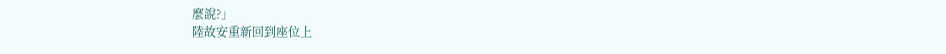麼說?」
陸故安重新回到座位上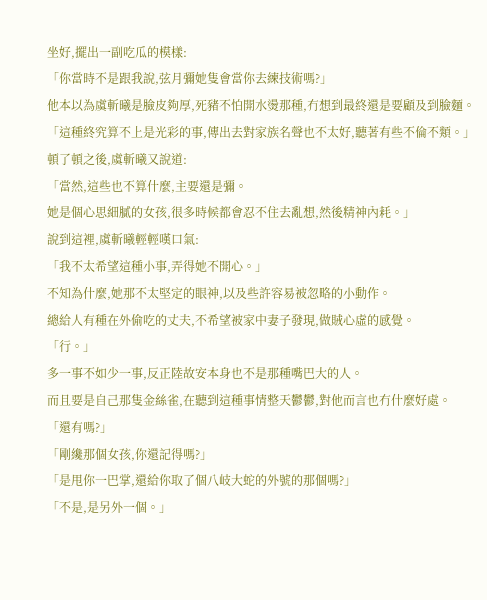坐好,擺出一副吃瓜的模樣:
「你當時不是跟我說,弦月彌她隻會當你去練技術嗎?」
他本以為虞斬曦是臉皮夠厚,死豬不怕開水燙那種,冇想到最終還是要顧及到臉麵。
「這種終究算不上是光彩的事,傳出去對家族名聲也不太好,聽著有些不倫不類。」
頓了頓之後,虞斬曦又說道:
「當然,這些也不算什麼,主要還是彌。
她是個心思細膩的女孩,很多時候都會忍不住去亂想,然後精神內耗。」
說到這裡,虞斬曦輕輕嘆口氣:
「我不太希望這種小事,弄得她不開心。」
不知為什麼,她那不太堅定的眼神,以及些許容易被忽略的小動作。
總給人有種在外偷吃的丈夫,不希望被家中妻子發現,做賊心虛的感覺。
「行。」
多一事不如少一事,反正陸故安本身也不是那種嘴巴大的人。
而且要是自己那隻金絲雀,在聽到這種事情整天鬱鬱,對他而言也冇什麼好處。
「還有嗎?」
「剛纔那個女孩,你還記得嗎?」
「是甩你一巴掌,還給你取了個八岐大蛇的外號的那個嗎?」
「不是,是另外一個。」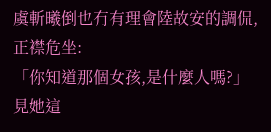虞斬曦倒也冇有理會陸故安的調侃,正襟危坐:
「你知道那個女孩,是什麼人嗎?」
見她這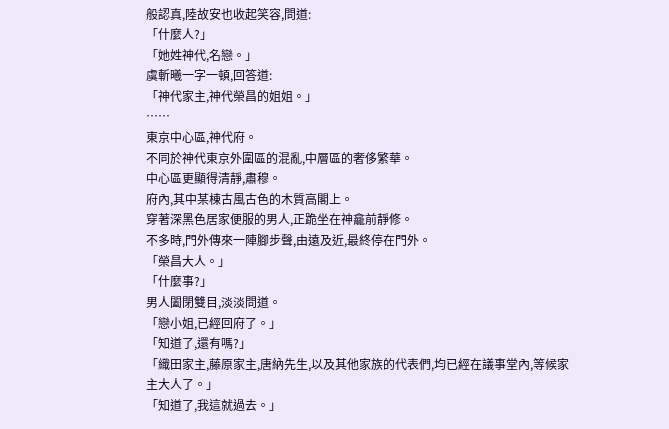般認真,陸故安也收起笑容,問道:
「什麼人?」
「她姓神代,名戀。」
虞斬曦一字一頓,回答道:
「神代家主,神代榮昌的姐姐。」
……
東京中心區,神代府。
不同於神代東京外圍區的混亂,中層區的奢侈繁華。
中心區更顯得清靜,肅穆。
府內,其中某棟古風古色的木質高閣上。
穿著深黑色居家便服的男人,正跪坐在神龕前靜修。
不多時,門外傳來一陣腳步聲,由遠及近,最終停在門外。
「榮昌大人。」
「什麼事?」
男人闔閉雙目,淡淡問道。
「戀小姐,已經回府了。」
「知道了,還有嗎?」
「織田家主,藤原家主,唐納先生,以及其他家族的代表們,均已經在議事堂內,等候家主大人了。」
「知道了,我這就過去。」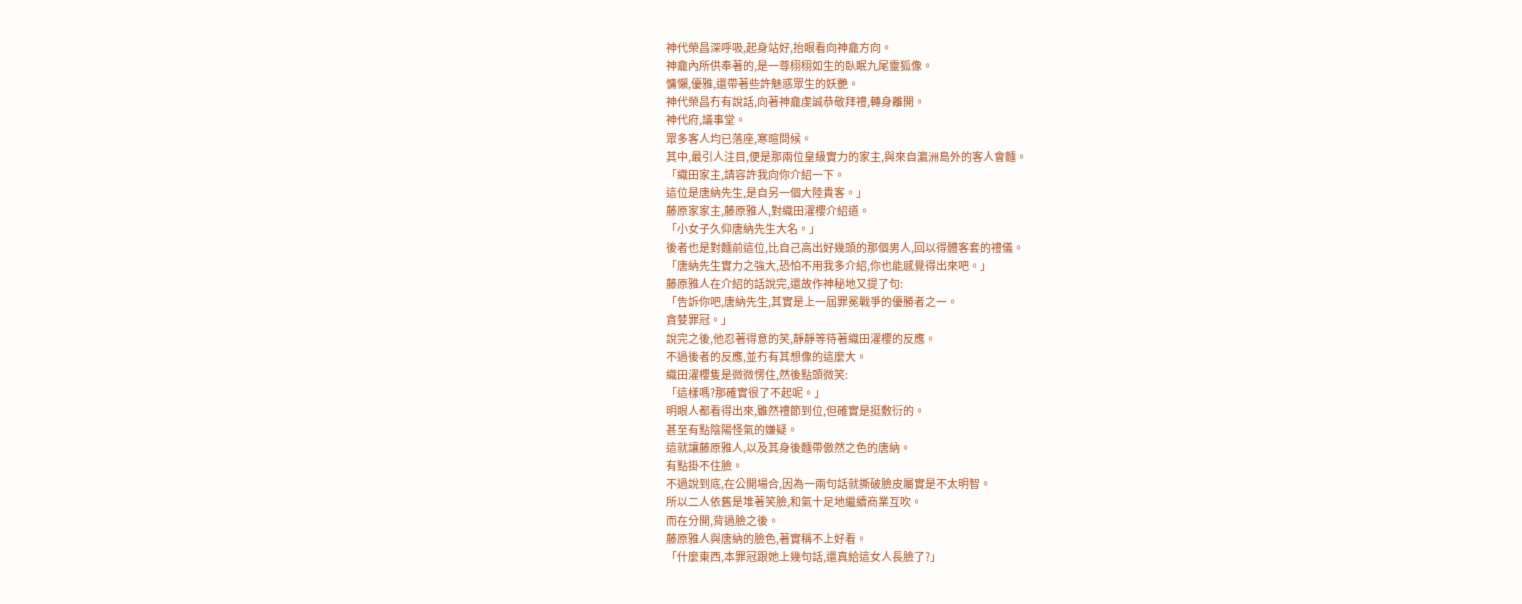神代榮昌深呼吸,起身站好,抬眼看向神龕方向。
神龕內所供奉著的,是一尊栩栩如生的臥眠九尾靈狐像。
慵懶,優雅,還帶著些許魅惑眾生的妖艷。
神代榮昌冇有說話,向著神龕虔誠恭敬拜禮,轉身離開。
神代府,議事堂。
眾多客人均已落座,寒暄問候。
其中,最引人注目,便是那兩位皇級實力的家主,與來自瀛洲島外的客人會麵。
「織田家主,請容許我向你介紹一下。
這位是唐納先生,是自另一個大陸貴客。」
藤原家家主,藤原雅人,對織田濯櫻介紹道。
「小女子久仰唐納先生大名。」
後者也是對麵前這位,比自己高出好幾頭的那個男人,回以得體客套的禮儀。
「唐納先生實力之強大,恐怕不用我多介紹,你也能感覺得出來吧。」
藤原雅人在介紹的話說完,還故作神秘地又提了句:
「告訴你吧,唐納先生,其實是上一屆罪冕戰爭的優勝者之一。
貪婪罪冠。」
說完之後,他忍著得意的笑,靜靜等待著織田濯櫻的反應。
不過後者的反應,並冇有其想像的這麼大。
織田濯櫻隻是微微愣住,然後點頭微笑:
「這樣嗎?那確實很了不起呢。」
明眼人都看得出來,雖然禮節到位,但確實是挺敷衍的。
甚至有點陰陽怪氣的嫌疑。
這就讓藤原雅人,以及其身後麵帶傲然之色的唐納。
有點掛不住臉。
不過說到底,在公開場合,因為一兩句話就撕破臉皮屬實是不太明智。
所以二人依舊是堆著笑臉,和氣十足地繼續商業互吹。
而在分開,背過臉之後。
藤原雅人與唐納的臉色,著實稱不上好看。
「什麼東西,本罪冠跟她上幾句話,還真給這女人長臉了?」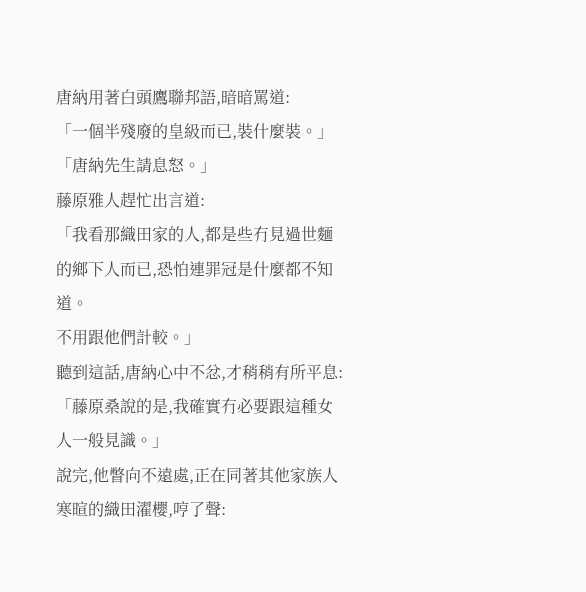唐納用著白頭鷹聯邦語,暗暗罵道:
「一個半殘廢的皇級而已,裝什麼裝。」
「唐納先生請息怒。」
藤原雅人趕忙出言道:
「我看那織田家的人,都是些冇見過世麵的鄉下人而已,恐怕連罪冠是什麼都不知道。
不用跟他們計較。」
聽到這話,唐納心中不忿,才稍稍有所平息:
「藤原桑說的是,我確實冇必要跟這種女人一般見識。」
說完,他瞥向不遠處,正在同著其他家族人寒暄的織田濯櫻,哼了聲: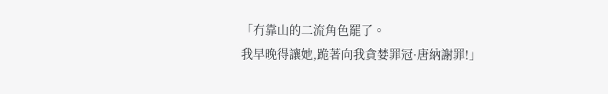「冇靠山的二流角色罷了。
我早晚得讓她,跪著向我貪婪罪冠·唐納謝罪!」